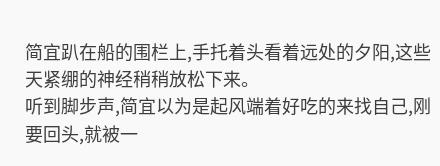简宜趴在船的围栏上,手托着头看着远处的夕阳,这些天紧绷的神经稍稍放松下来。
听到脚步声,简宜以为是起风端着好吃的来找自己,刚要回头,就被一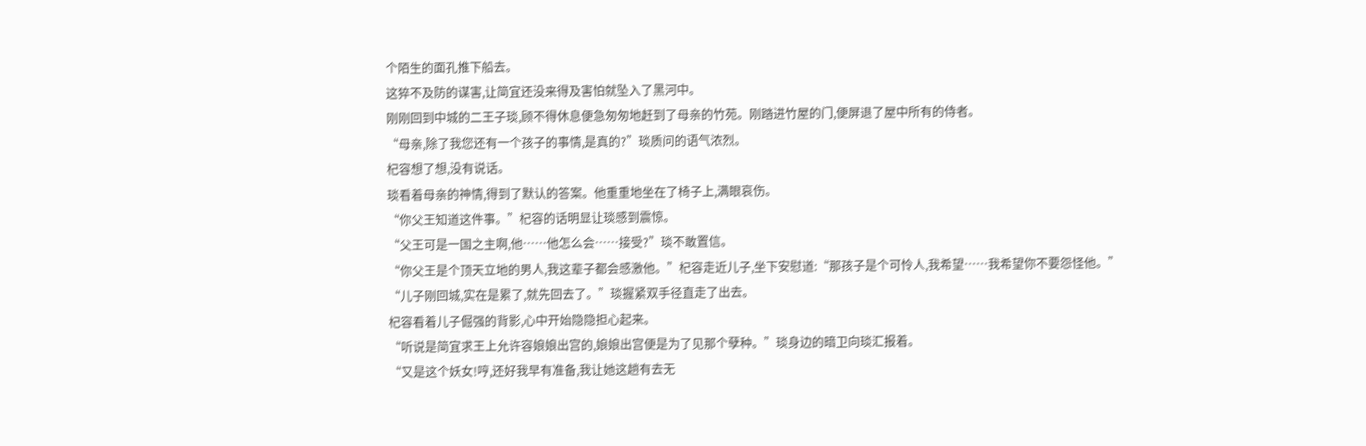个陌生的面孔推下船去。
这猝不及防的谋害,让简宜还没来得及害怕就坠入了黑河中。
刚刚回到中城的二王子琰,顾不得休息便急匆匆地赶到了母亲的竹苑。刚踏进竹屋的门,便屏退了屋中所有的侍者。
“母亲,除了我您还有一个孩子的事情,是真的?”琰质问的语气浓烈。
杞容想了想,没有说话。
琰看着母亲的神情,得到了默认的答案。他重重地坐在了椅子上,满眼哀伤。
“你父王知道这件事。”杞容的话明显让琰感到震惊。
“父王可是一国之主啊,他……他怎么会……接受?”琰不敢置信。
“你父王是个顶天立地的男人,我这辈子都会感激他。”杞容走近儿子,坐下安慰道:“那孩子是个可怜人,我希望……我希望你不要怨怪他。”
“儿子刚回城,实在是累了,就先回去了。”琰握紧双手径直走了出去。
杞容看着儿子倔强的背影,心中开始隐隐担心起来。
“听说是简宜求王上允许容娘娘出宫的,娘娘出宫便是为了见那个孽种。”琰身边的暗卫向琰汇报着。
“又是这个妖女!哼,还好我早有准备,我让她这趟有去无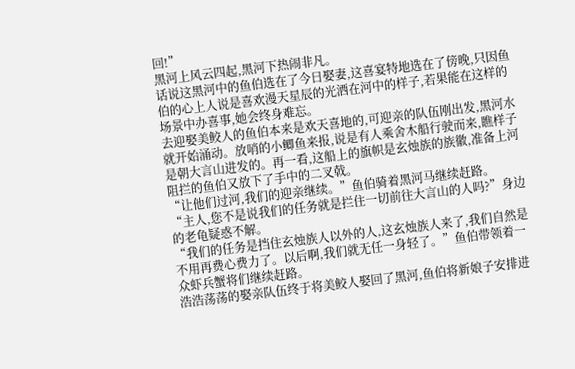回!”
黑河上风云四起,黑河下热闹非凡。
话说这黑河中的鱼伯选在了今日娶妻,这喜宴特地选在了傍晚,只因鱼伯的心上人说是喜欢漫天星辰的光洒在河中的样子,若果能在这样的场景中办喜事,她会终身难忘。
去迎娶美鲛人的鱼伯本来是欢天喜地的,可迎亲的队伍刚出发,黑河水就开始涌动。放哨的小鲫鱼来报,说是有人乘舍木船行驶而来,瞧样子是朝大言山进发的。再一看,这船上的旗帜是玄烛族的族徽,准备上河阻拦的鱼伯又放下了手中的二叉戟。
“让他们过河,我们的迎亲继续。”鱼伯骑着黑河马继续赶路。
“主人,您不是说我们的任务就是拦住一切前往大言山的人吗?”身边的老龟疑惑不解。
“我们的任务是挡住玄烛族人以外的人,这玄烛族人来了,我们自然是不用再费心费力了。以后啊,我们就无任一身轻了。”鱼伯带领着一众虾兵蟹将们继续赶路。
浩浩荡荡的娶亲队伍终于将美鲛人娶回了黑河,鱼伯将新娘子安排进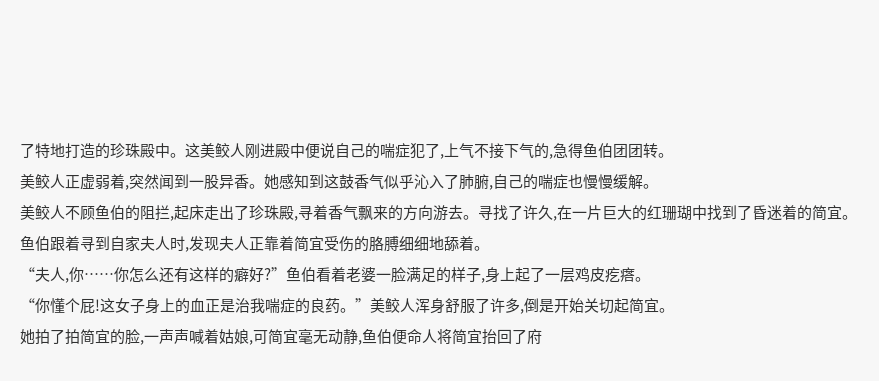了特地打造的珍珠殿中。这美鲛人刚进殿中便说自己的喘症犯了,上气不接下气的,急得鱼伯团团转。
美鲛人正虚弱着,突然闻到一股异香。她感知到这鼓香气似乎沁入了肺腑,自己的喘症也慢慢缓解。
美鲛人不顾鱼伯的阻拦,起床走出了珍珠殿,寻着香气飘来的方向游去。寻找了许久,在一片巨大的红珊瑚中找到了昏迷着的简宜。
鱼伯跟着寻到自家夫人时,发现夫人正靠着简宜受伤的胳膊细细地舔着。
“夫人,你……你怎么还有这样的癖好?”鱼伯看着老婆一脸满足的样子,身上起了一层鸡皮疙瘩。
“你懂个屁!这女子身上的血正是治我喘症的良药。”美鲛人浑身舒服了许多,倒是开始关切起简宜。
她拍了拍简宜的脸,一声声喊着姑娘,可简宜毫无动静,鱼伯便命人将简宜抬回了府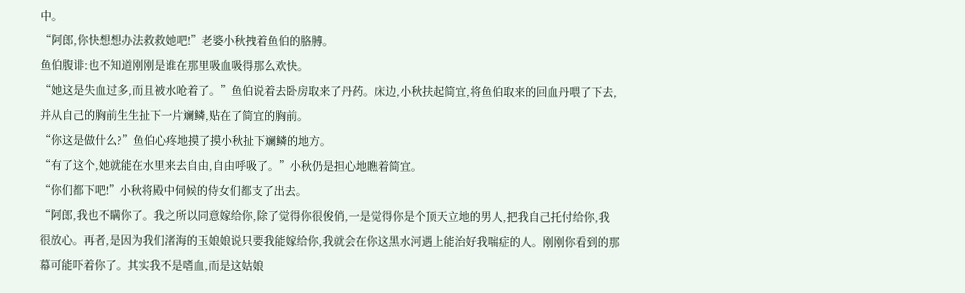中。
“阿郎,你快想想办法救救她吧!”老婆小秋拽着鱼伯的胳膊。
鱼伯腹诽:也不知道刚刚是谁在那里吸血吸得那么欢快。
“她这是失血过多,而且被水呛着了。”鱼伯说着去卧房取来了丹药。床边,小秋扶起简宜,将鱼伯取来的回血丹喂了下去,并从自己的胸前生生扯下一片斓鳞,贴在了简宜的胸前。
“你这是做什么?”鱼伯心疼地摸了摸小秋扯下斓鳞的地方。
“有了这个,她就能在水里来去自由,自由呼吸了。”小秋仍是担心地瞧着简宜。
“你们都下吧!”小秋将殿中伺候的侍女们都支了出去。
“阿郎,我也不瞒你了。我之所以同意嫁给你,除了觉得你很俊俏,一是觉得你是个顶天立地的男人,把我自己托付给你,我很放心。再者,是因为我们渚海的玉娘娘说只要我能嫁给你,我就会在你这黑水河遇上能治好我喘症的人。刚刚你看到的那幕可能吓着你了。其实我不是嗜血,而是这姑娘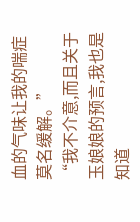血的气味让我的喘症莫名缓解。”
“我不介意,而且关于玉娘娘的预言,我也是知道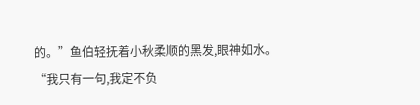的。”鱼伯轻抚着小秋柔顺的黑发,眼神如水。
“我只有一句,我定不负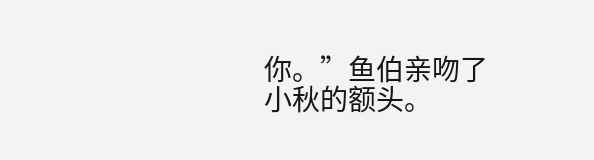你。”鱼伯亲吻了小秋的额头。